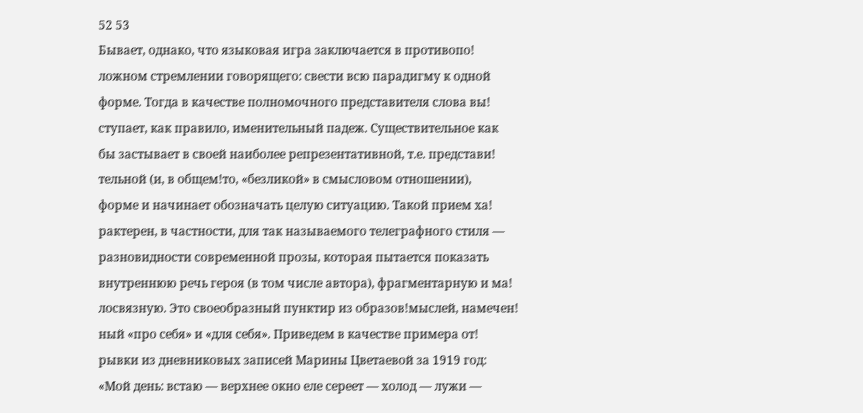52 53
Бывает, однако, что языковая игра заключается в противопо!
ложном стремлении говорящего: свести всю парадигму к одной
форме. Тогда в качестве полномочного представителя слова вы!
ступает, как правило, именительный падеж. Существительное как
бы застывает в своей наиболее репрезентативной, т.е. представи!
тельной (и, в общем!то, «безликой» в смысловом отношении),
форме и начинает обозначать целую ситуацию. Такой прием ха!
рактерен, в частности, для так называемого телеграфного стиля —
разновидности современной прозы, которая пытается показать
внутреннюю речь героя (в том числе автора), фрагментарную и ма!
лосвязную. Это своеобразный пунктир из образов!мыслей, намечен!
ный «про себя» и «для себя». Приведем в качестве примера от!
рывки из дневниковых записей Марины Цветаевой за 1919 год:
«Мой день: встаю — верхнее окно еле сереет — холод — лужи —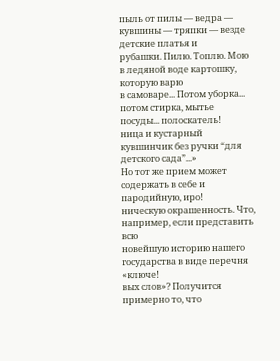пыль от пилы — ведра — кувшины — тряпки — везде детские платья и
рубашки. Пилю. Топлю. Мою в ледяной воде картошку, которую варю
в самоваре... Потом уборка... потом стирка, мытье посуды... полоскатель!
ница и кустарный кувшинчик без ручки “для детского сада”...»
Но тот же прием может содержать в себе и пародийную, иро!
ническую окрашенность. Что, например, если представить всю
новейшую историю нашего государства в виде перечня «ключе!
вых слов»? Получится примерно то, что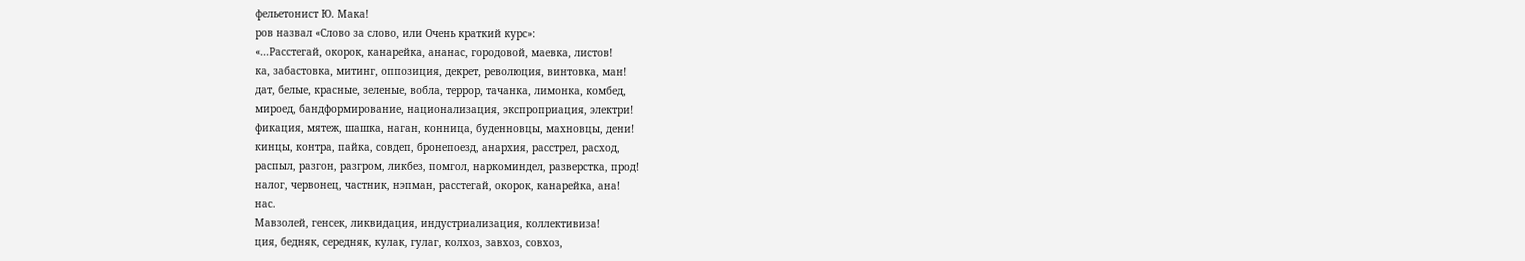фельетонист Ю. Мака!
ров назвал «Слово за слово, или Очень краткий курс»:
«...Расстегай, окорок, канарейка, ананас, городовой, маевка, листов!
ка, забастовка, митинг, оппозиция, декрет, революция, винтовка, ман!
дат, белые, красные, зеленые, вобла, террор, тачанка, лимонка, комбед,
мироед, бандформирование, национализация, экспроприация, электри!
фикация, мятеж, шашка, наган, конница, буденновцы, махновцы, дени!
кинцы, контра, пайка, совдеп, бронепоезд, анархия, расстрел, расход,
распыл, разгон, разгром, ликбез, помгол, наркоминдел, разверстка, прод!
налог, червонец, частник, нэпман, расстегай, окорок, канарейка, ана!
нас.
Мавзолей, генсек, ликвидация, индустриализация, коллективиза!
ция, бедняк, середняк, кулак, гулаг, колхоз, завхоз, совхоз,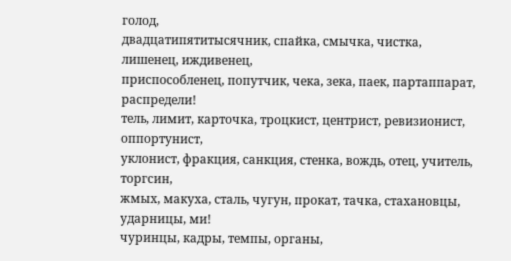голод,
двадцатипятитысячник, спайка, смычка, чистка, лишенец, иждивенец,
приспособленец, попутчик, чека, зека, паек, партаппарат, распредели!
тель, лимит, карточка, троцкист, центрист, ревизионист, оппортунист,
уклонист, фракция, санкция, стенка, вождь, отец, учитель, торгсин,
жмых, макуха, сталь, чугун, прокат, тачка, стахановцы, ударницы, ми!
чуринцы, кадры, темпы, органы,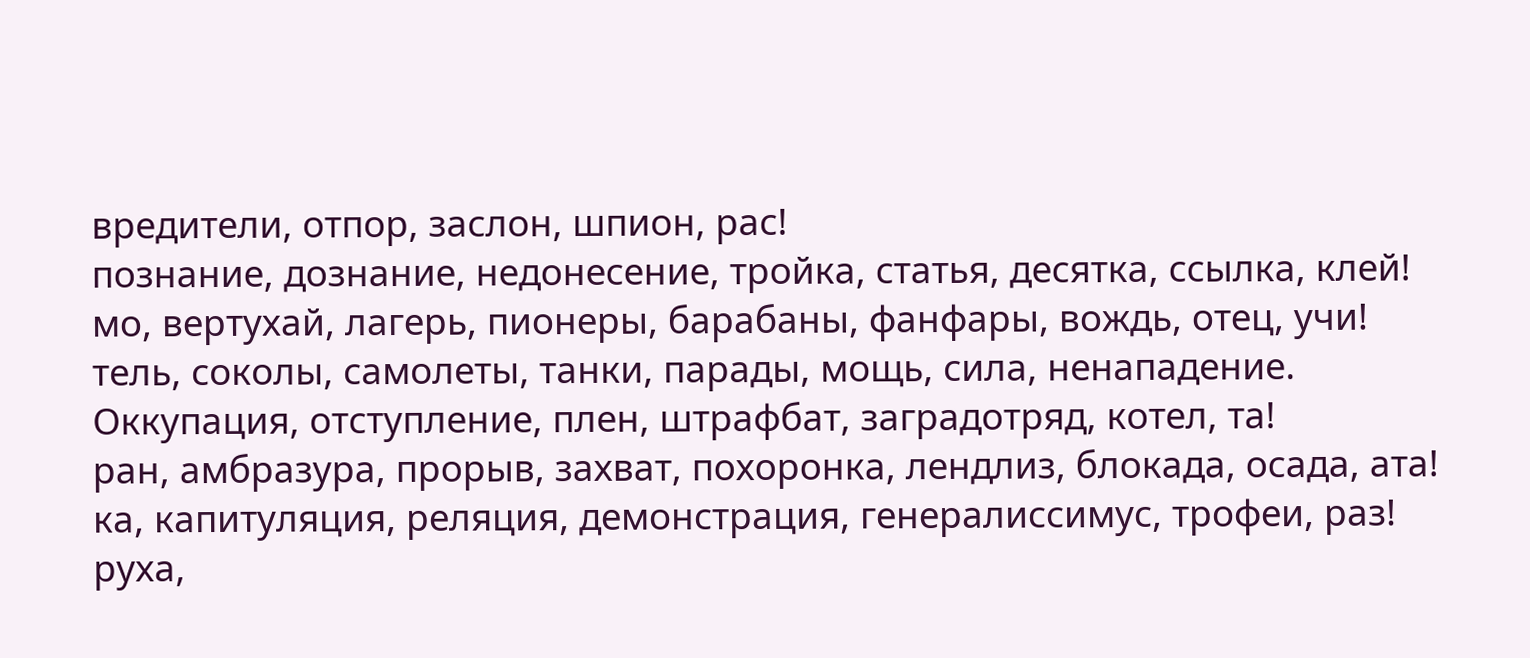вредители, отпор, заслон, шпион, рас!
познание, дознание, недонесение, тройка, статья, десятка, ссылка, клей!
мо, вертухай, лагерь, пионеры, барабаны, фанфары, вождь, отец, учи!
тель, соколы, самолеты, танки, парады, мощь, сила, ненападение.
Оккупация, отступление, плен, штрафбат, заградотряд, котел, та!
ран, амбразура, прорыв, захват, похоронка, лендлиз, блокада, осада, ата!
ка, капитуляция, реляция, демонстрация, генералиссимус, трофеи, раз!
руха,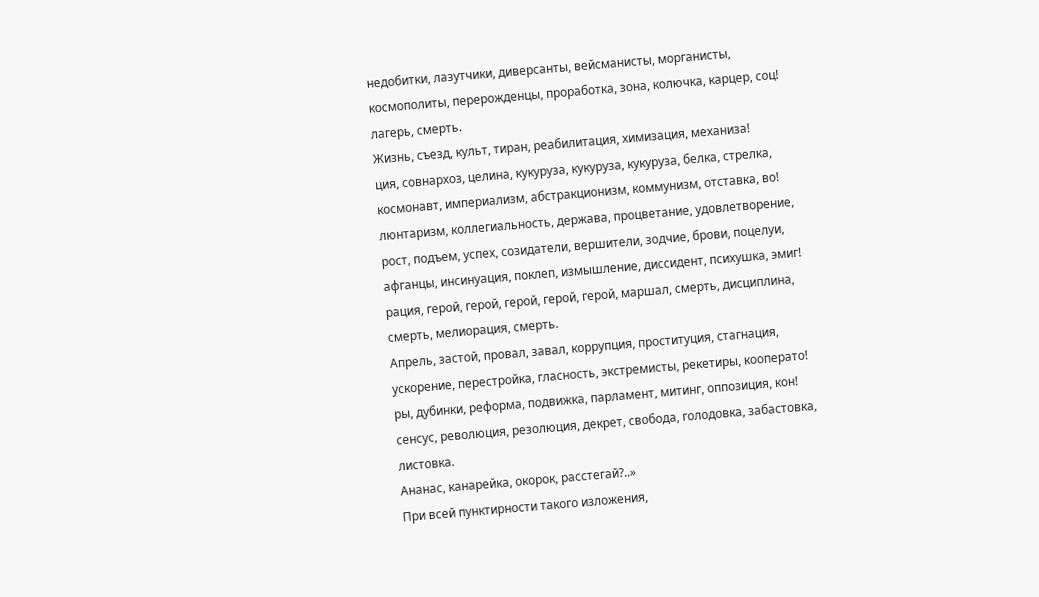недобитки, лазутчики, диверсанты, вейсманисты, морганисты,
космополиты, перерожденцы, проработка, зона, колючка, карцер, соц!
лагерь, смерть.
Жизнь, съезд, культ, тиран, реабилитация, химизация, механиза!
ция, совнархоз, целина, кукуруза, кукуруза, кукуруза, белка, стрелка,
космонавт, империализм, абстракционизм, коммунизм, отставка, во!
люнтаризм, коллегиальность, держава, процветание, удовлетворение,
рост, подъем, успех, созидатели, вершители, зодчие, брови, поцелуи,
афганцы, инсинуация, поклеп, измышление, диссидент, психушка, эмиг!
рация, герой, герой, герой, герой, герой, маршал, смерть, дисциплина,
смерть, мелиорация, смерть.
Апрель, застой, провал, завал, коррупция, проституция, стагнация,
ускорение, перестройка, гласность, экстремисты, рекетиры, кооперато!
ры, дубинки, реформа, подвижка, парламент, митинг, оппозиция, кон!
сенсус, революция, резолюция, декрет, свобода, голодовка, забастовка,
листовка.
Ананас, канарейка, окорок, расстегай?..»
При всей пунктирности такого изложения,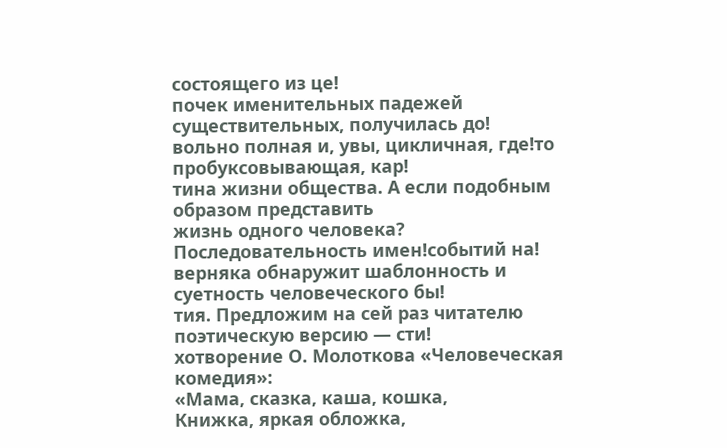состоящего из це!
почек именительных падежей существительных, получилась до!
вольно полная и, увы, цикличная, где!то пробуксовывающая, кар!
тина жизни общества. А если подобным образом представить
жизнь одного человека? Последовательность имен!событий на!
верняка обнаружит шаблонность и суетность человеческого бы!
тия. Предложим на сей раз читателю поэтическую версию — сти!
хотворение О. Молоткова «Человеческая комедия»:
«Мама, сказка, каша, кошка,
Книжка, яркая обложка,